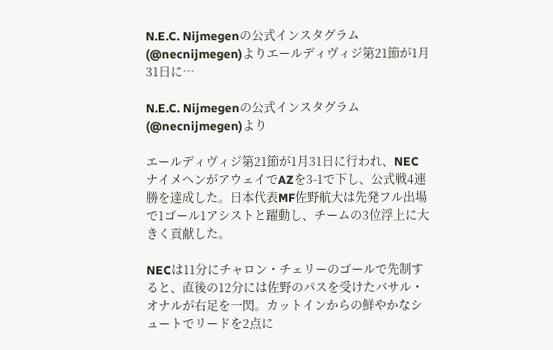N.E.C. Nijmegenの公式インスタグラム(@necnijmegen)よりエールディヴィジ第21節が1月31日に…

N.E.C. Nijmegenの公式インスタグラム(@necnijmegen)より

エールディヴィジ第21節が1月31日に行われ、NECナイメヘンがアウェイでAZを3-1で下し、公式戦4連勝を達成した。日本代表MF佐野航大は先発フル出場で1ゴール1アシストと躍動し、チームの3位浮上に大きく貢献した。

NECは11分にチャロン・チェリーのゴールで先制すると、直後の12分には佐野のパスを受けたバサル・オナルが右足を一閃。カットインからの鮮やかなシュートでリードを2点に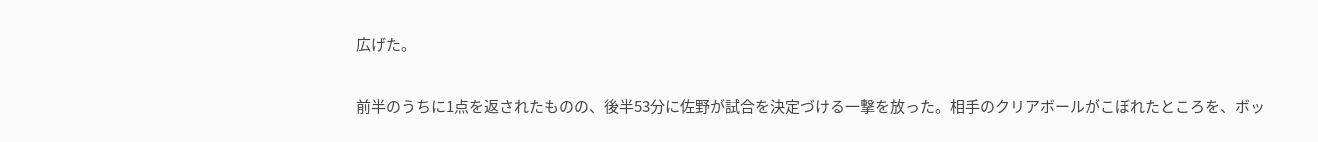広げた。

前半のうちに1点を返されたものの、後半53分に佐野が試合を決定づける一撃を放った。相手のクリアボールがこぼれたところを、ボッ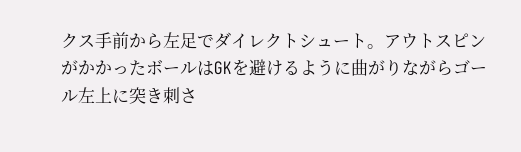クス手前から左足でダイレクトシュート。アウトスピンがかかったボールはGKを避けるように曲がりながらゴール左上に突き刺さ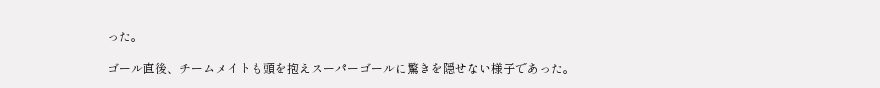った。

ゴール直後、チームメイトも頭を抱えスーパーゴールに驚きを隠せない様子であった。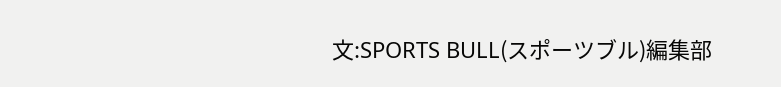文:SPORTS BULL(スポーツブル)編集部